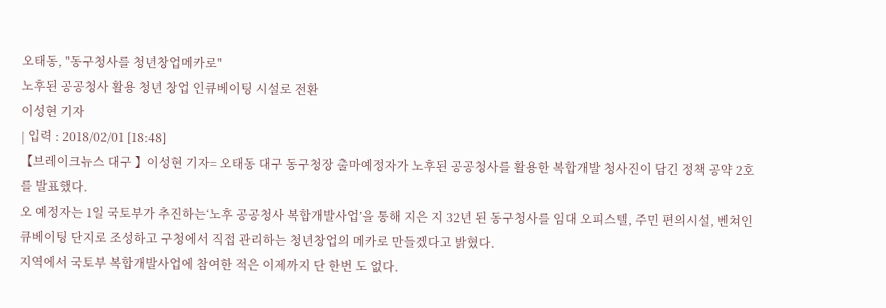오태동, "동구청사를 청년창업메카로"
노후된 공공청사 활용 청년 창업 인큐베이팅 시설로 전환
이성현 기자
| 입력 : 2018/02/01 [18:48]
【브레이크뉴스 대구 】이성현 기자= 오태동 대구 동구청장 출마예정자가 노후된 공공청사를 활용한 복합개발 청사진이 담긴 정책 공약 2호를 발표했다.
오 예정자는 1일 국토부가 추진하는‘노후 공공청사 복합개발사업’을 통해 지은 지 32년 된 동구청사를 임대 오피스텔, 주민 편의시설, 벤쳐인큐베이팅 단지로 조성하고 구청에서 직접 관리하는 청년창업의 메카로 만들겠다고 밝혔다.
지역에서 국토부 복합개발사업에 참여한 적은 이제까지 단 한번 도 없다.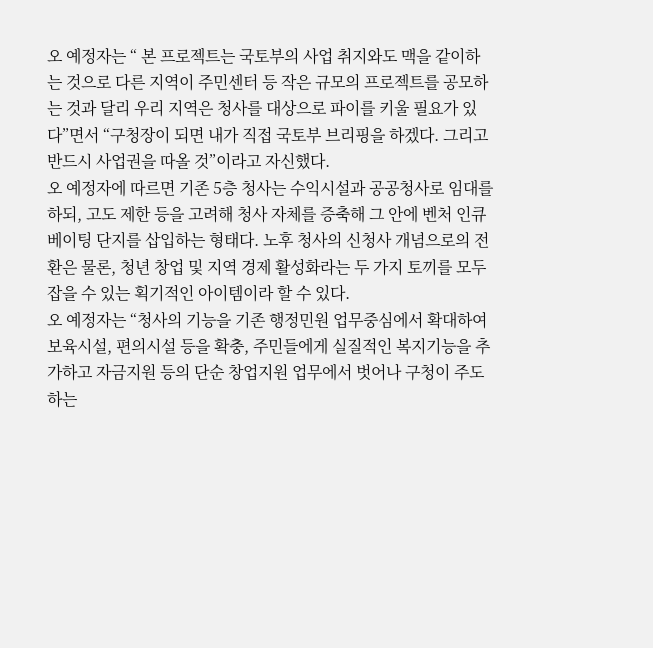오 예정자는 “ 본 프로젝트는 국토부의 사업 취지와도 맥을 같이하는 것으로 다른 지역이 주민센터 등 작은 규모의 프로젝트를 공모하는 것과 달리 우리 지역은 청사를 대상으로 파이를 키울 필요가 있다”면서 “구청장이 되면 내가 직접 국토부 브리핑을 하겠다. 그리고 반드시 사업권을 따올 것”이라고 자신했다.
오 예정자에 따르면 기존 5층 청사는 수익시설과 공공청사로 임대를 하되, 고도 제한 등을 고려해 청사 자체를 증축해 그 안에 벤처 인큐베이팅 단지를 삽입하는 형태다. 노후 청사의 신청사 개념으로의 전환은 물론, 청년 창업 및 지역 경제 활성화라는 두 가지 토끼를 모두 잡을 수 있는 획기적인 아이템이라 할 수 있다.
오 예정자는 “청사의 기능을 기존 행정민원 업무중심에서 확대하여 보육시설, 편의시설 등을 확충, 주민들에게 실질적인 복지기능을 추가하고 자금지원 등의 단순 창업지원 업무에서 벗어나 구청이 주도하는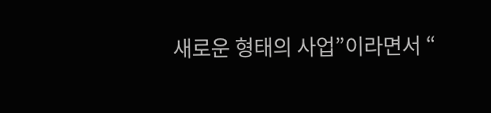새로운 형태의 사업”이라면서 “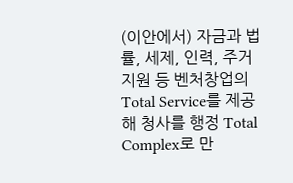(이안에서) 자금과 법률, 세제, 인력, 주거지원 등 벤처창업의 Total Service를 제공해 청사를 행정 Total Complex로 만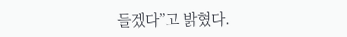들겠다”고 밝혔다.